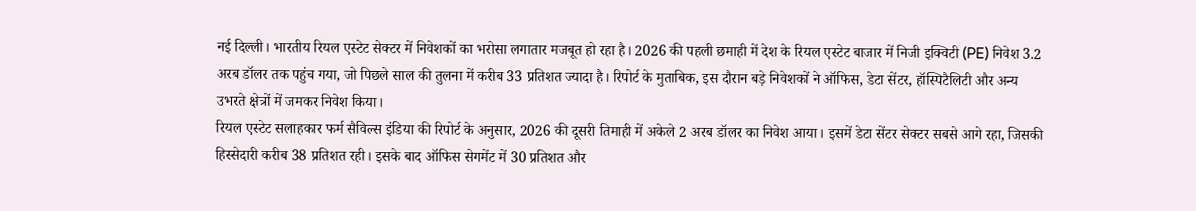नई दिल्ली। भारतीय रियल एस्टेट सेक्टर में निवेशकों का भरोसा लगातार मजबूत हो रहा है। 2026 की पहली छमाही में देश के रियल एस्टेट बाजार में निजी इक्विटी (PE) निवेश 3.2 अरब डॉलर तक पहुंच गया, जो पिछले साल की तुलना में करीब 33 प्रतिशत ज्यादा है। रिपोर्ट के मुताबिक, इस दौरान बड़े निवेशकों ने ऑफिस, डेटा सेंटर, हॉस्पिटैलिटी और अन्य उभरते क्षेत्रों में जमकर निवेश किया।
रियल एस्टेट सलाहकार फर्म सैविल्स इंडिया की रिपोर्ट के अनुसार, 2026 की दूसरी तिमाही में अकेले 2 अरब डॉलर का निवेश आया। इसमें डेटा सेंटर सेक्टर सबसे आगे रहा, जिसकी हिस्सेदारी करीब 38 प्रतिशत रही। इसके बाद ऑफिस सेगमेंट में 30 प्रतिशत और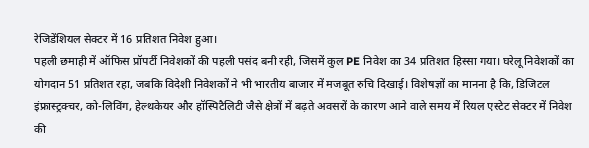रेजिडेंशियल सेक्टर में 16 प्रतिशत निवेश हुआ।
पहली छमाही में ऑफिस प्रॉपर्टी निवेशकों की पहली पसंद बनी रही, जिसमें कुल PE निवेश का 34 प्रतिशत हिस्सा गया। घरेलू निवेशकों का योगदान 51 प्रतिशत रहा, जबकि विदेशी निवेशकों ने भी भारतीय बाजार में मजबूत रुचि दिखाई। विशेषज्ञों का मानना है कि, डिजिटल इंफ्रास्ट्रक्चर, को-लिविंग, हेल्थकेयर और हॉस्पिटैलिटी जैसे क्षेत्रों में बढ़ते अवसरों के कारण आने वाले समय में रियल एस्टेट सेक्टर में निवेश की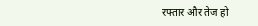रफ्तार और तेज हो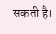सकती है।